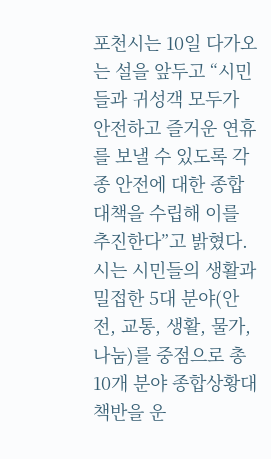포천시는 10일 다가오는 설을 앞두고 “시민들과 귀성객 모두가 안전하고 즐거운 연휴를 보낼 수 있도록 각종 안전에 대한 종합대책을 수립해 이를 추진한다”고 밝혔다.
시는 시민들의 생활과 밀접한 5대 분야(안전, 교통, 생활, 물가, 나눔)를 중점으로 총 10개 분야 종합상황대책반을 운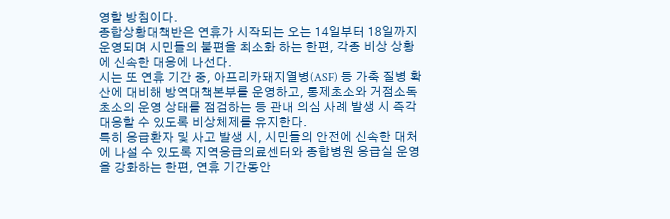영할 방침이다.
종합상황대책반은 연휴가 시작되는 오는 14일부터 18일까지 운영되며 시민들의 불편을 최소화 하는 한편, 각종 비상 상황에 신속한 대응에 나선다.
시는 또 연휴 기간 중, 아프리카돼지열병(ASF) 등 가축 질병 확산에 대비해 방역대책본부를 운영하고, 통제초소와 거점소독초소의 운영 상태를 점검하는 등 관내 의심 사례 발생 시 즉각 대응할 수 있도록 비상체제를 유지한다.
특히 응급환자 및 사고 발생 시, 시민들의 안전에 신속한 대처에 나설 수 있도록 지역응급의료센터와 종합병원 응급실 운영을 강화하는 한편, 연휴 기간동안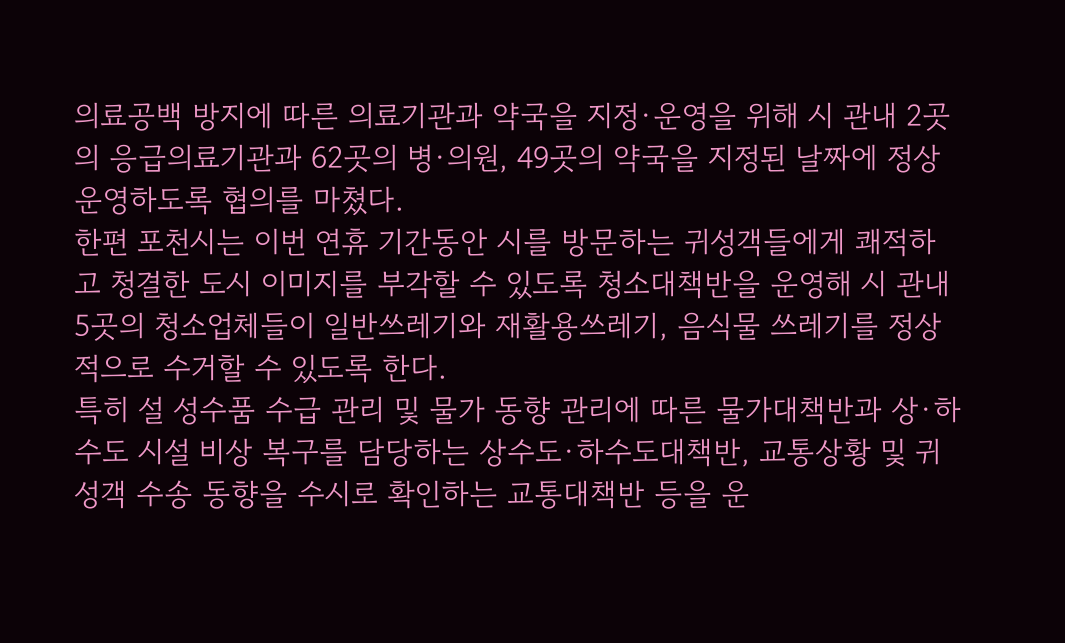의료공백 방지에 따른 의료기관과 약국을 지정·운영을 위해 시 관내 2곳의 응급의료기관과 62곳의 병·의원, 49곳의 약국을 지정된 날짜에 정상 운영하도록 협의를 마쳤다.
한편 포천시는 이번 연휴 기간동안 시를 방문하는 귀성객들에게 쾌적하고 청결한 도시 이미지를 부각할 수 있도록 청소대책반을 운영해 시 관내 5곳의 청소업체들이 일반쓰레기와 재활용쓰레기, 음식물 쓰레기를 정상적으로 수거할 수 있도록 한다.
특히 설 성수품 수급 관리 및 물가 동향 관리에 따른 물가대책반과 상·하수도 시설 비상 복구를 담당하는 상수도·하수도대책반, 교통상황 및 귀성객 수송 동향을 수시로 확인하는 교통대책반 등을 운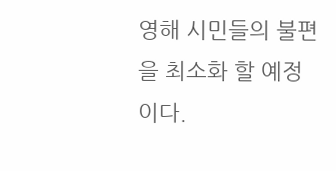영해 시민들의 불편을 최소화 할 예정이다.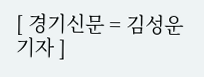[ 경기신문 = 김성운 기자 ]